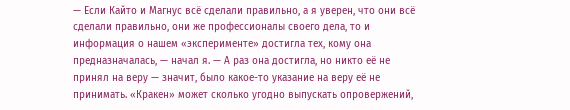— Если Кайто и Магнус всё сделали правильно, а я уверен, что они всё сделали правильно, они же профессионалы своего дела, то и информация о нашем «эксперименте» достигла тех, кому она предназначалась, — начал я. — А раз она достигла, но никто её не принял на веру — значит, было какое-то указание на веру её не принимать. «Кракен» может сколько угодно выпускать опровержений,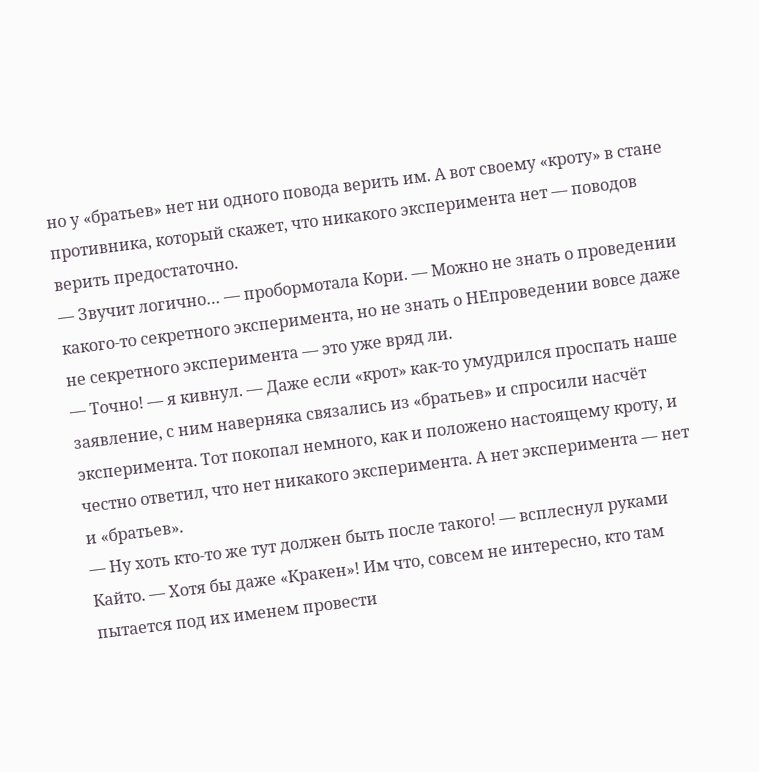но у «братьев» нет ни одного повода верить им. А вот своему «кроту» в стане противника, который скажет, что никакого эксперимента нет — поводов верить предостаточно.
— Звучит логично… — пробормотала Кори. — Можно не знать о проведении какого-то секретного эксперимента, но не знать о НЕпроведении вовсе даже не секретного эксперимента — это уже вряд ли.
— Точно! — я кивнул. — Даже если «крот» как-то умудрился проспать наше заявление, с ним наверняка связались из «братьев» и спросили насчёт эксперимента. Тот покопал немного, как и положено настоящему кроту, и честно ответил, что нет никакого эксперимента. А нет эксперимента — нет и «братьев».
— Ну хоть кто-то же тут должен быть после такого! — всплеснул руками Кайто. — Хотя бы даже «Кракен»! Им что, совсем не интересно, кто там пытается под их именем провести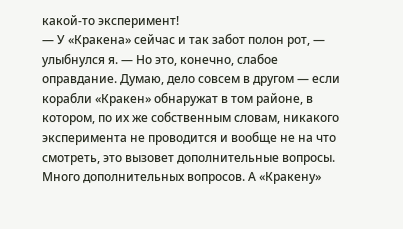какой-то эксперимент!
— У «Кракена» сейчас и так забот полон рот, — улыбнулся я. — Но это, конечно, слабое оправдание. Думаю, дело совсем в другом — если корабли «Кракен» обнаружат в том районе, в котором, по их же собственным словам, никакого эксперимента не проводится и вообще не на что смотреть, это вызовет дополнительные вопросы. Много дополнительных вопросов. А «Кракену»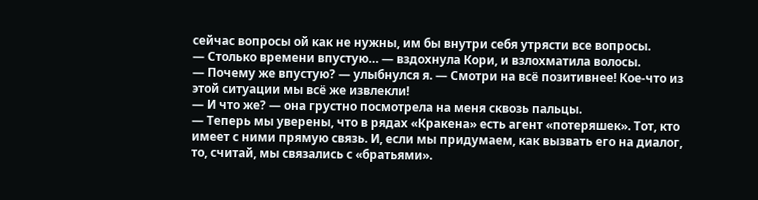сейчас вопросы ой как не нужны, им бы внутри себя утрясти все вопросы.
— Столько времени впустую… — вздохнула Кори, и взлохматила волосы.
— Почему же впустую? — улыбнулся я. — Смотри на всё позитивнее! Кое-что из этой ситуации мы всё же извлекли!
— И что же? — она грустно посмотрела на меня сквозь пальцы.
— Теперь мы уверены, что в рядах «Кракена» есть агент «потеряшек». Тот, кто имеет с ними прямую связь. И, если мы придумаем, как вызвать его на диалог, то, считай, мы связались с «братьями».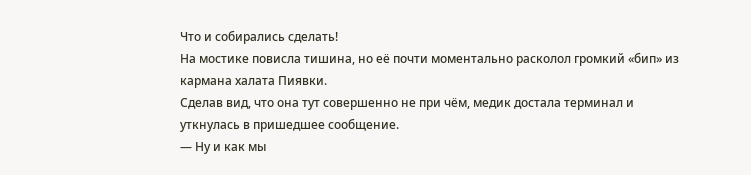Что и собирались сделать!
На мостике повисла тишина, но её почти моментально расколол громкий «бип» из кармана халата Пиявки.
Сделав вид, что она тут совершенно не при чём, медик достала терминал и уткнулась в пришедшее сообщение.
— Ну и как мы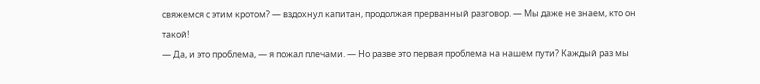свяжемся с этим кротом? — вздохнул капитан, продолжая прерванный разговор. — Мы даже не знаем, кто он такой!
— Да, и это проблема, — я пожал плечами. — Но разве это первая проблема на нашем пути? Каждый раз мы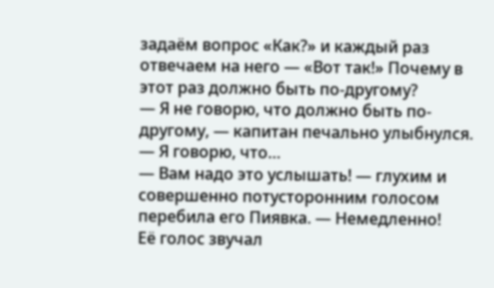задаём вопрос «Как?» и каждый раз отвечаем на него — «Вот так!» Почему в этот раз должно быть по-другому?
— Я не говорю, что должно быть по-другому, — капитан печально улыбнулся. — Я говорю, что…
— Вам надо это услышать! — глухим и совершенно потусторонним голосом перебила его Пиявка. — Немедленно!
Её голос звучал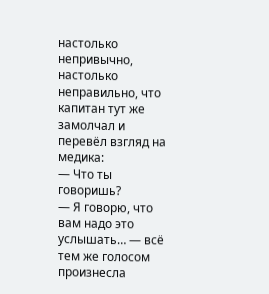настолько непривычно, настолько неправильно, что капитан тут же замолчал и перевёл взгляд на медика:
— Что ты говоришь?
— Я говорю, что вам надо это услышать… — всё тем же голосом произнесла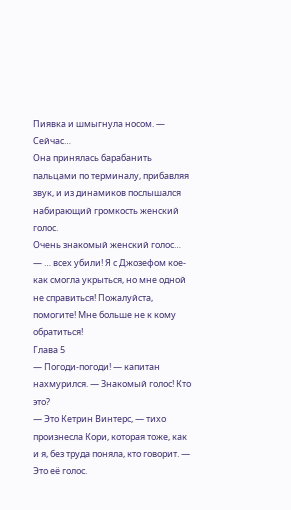Пиявка и шмыгнула носом. — Сейчас…
Она принялась барабанить пальцами по терминалу, прибавляя звук, и из динамиков послышался набирающий громкость женский голос.
Очень знакомый женский голос…
— … всех убили! Я с Джозефом кое-как смогла укрыться, но мне одной не справиться! Пожалуйста, помогите! Мне больше не к кому обратиться!
Глава 5
— Погоди-погоди! — капитан нахмурился. — Знакомый голос! Кто это?
— Это Кетрин Винтерс, — тихо произнесла Кори, которая тоже, как и я, без труда поняла, кто говорит. — Это её голос.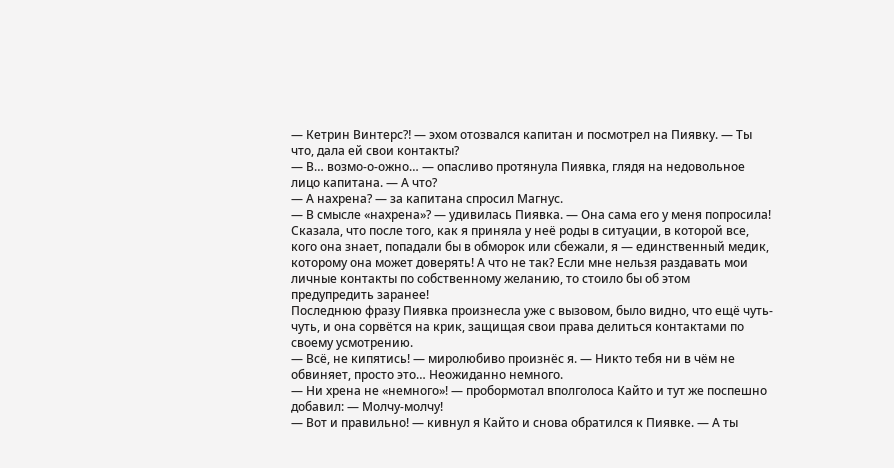— Кетрин Винтерс⁈ — эхом отозвался капитан и посмотрел на Пиявку. — Ты что, дала ей свои контакты?
— В… возмо-о-ожно… — опасливо протянула Пиявка, глядя на недовольное лицо капитана. — А что?
— А нахрена? — за капитана спросил Магнус.
— В смысле «нахрена»? — удивилась Пиявка. — Она сама его у меня попросила! Сказала, что после того, как я приняла у неё роды в ситуации, в которой все, кого она знает, попадали бы в обморок или сбежали, я — единственный медик, которому она может доверять! А что не так? Если мне нельзя раздавать мои личные контакты по собственному желанию, то стоило бы об этом предупредить заранее!
Последнюю фразу Пиявка произнесла уже с вызовом, было видно, что ещё чуть-чуть, и она сорвётся на крик, защищая свои права делиться контактами по своему усмотрению.
— Всё, не кипятись! — миролюбиво произнёс я. — Никто тебя ни в чём не обвиняет, просто это… Неожиданно немного.
— Ни хрена не «немного»! — пробормотал вполголоса Кайто и тут же поспешно добавил: — Молчу-молчу!
— Вот и правильно! — кивнул я Кайто и снова обратился к Пиявке. — А ты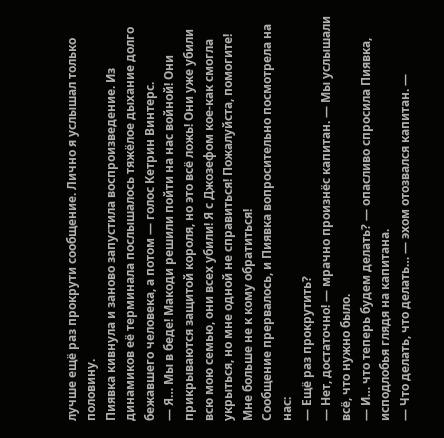лучше ещё раз прокрути сообщение. Лично я услышал только половину.
Пиявка кивнула и заново запустила воспроизведение. Из динамиков её терминала послышалось тяжёлое дыхание долго бежавшего человека, а потом — голос Кетрин Винтерс.
— Я… Мы в беде! Макоди решили пойти на нас войной! Они прикрываются защитой короля, но это всё ложь! Они уже убили всю мою семью, они всех убили! Я с Джозефом кое-как смогла укрыться, но мне одной не справиться! Пожалуйста, помогите! Мне больше не к кому обратиться!
Сообщение прервалось, и Пиявка вопросительно посмотрела на нас:
— Ещё раз прокрутить?
— Нет, достаточно! — мрачно произнёс капитан. — Мы услышали всё, что нужно было.
— И… что теперь будем делать? — опасливо спросила Пиявка, исподлобья глядя на капитана.
— Что делать, что делать… — эхом отозвался капитан. —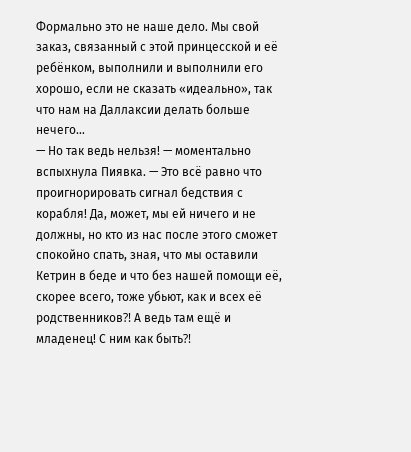Формально это не наше дело. Мы свой заказ, связанный с этой принцесской и её ребёнком, выполнили и выполнили его хорошо, если не сказать «идеально», так что нам на Даллаксии делать больше нечего…
— Но так ведь нельзя! — моментально вспыхнула Пиявка. — Это всё равно что проигнорировать сигнал бедствия с корабля! Да, может, мы ей ничего и не должны, но кто из нас после этого сможет спокойно спать, зная, что мы оставили Кетрин в беде и что без нашей помощи её, скорее всего, тоже убьют, как и всех её родственников⁈ А ведь там ещё и младенец! С ним как быть⁈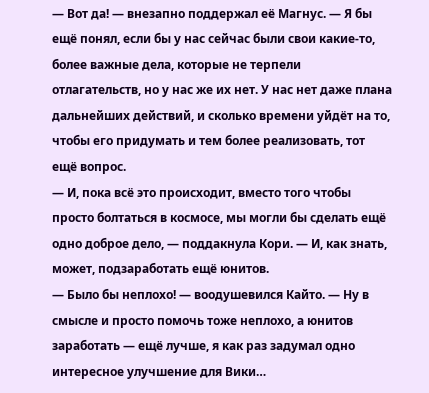— Вот да! — внезапно поддержал её Магнус. — Я бы ещё понял, если бы у нас сейчас были свои какие-то, более важные дела, которые не терпели отлагательств, но у нас же их нет. У нас нет даже плана дальнейших действий, и сколько времени уйдёт на то, чтобы его придумать и тем более реализовать, тот ещё вопрос.
— И, пока всё это происходит, вместо того чтобы просто болтаться в космосе, мы могли бы сделать ещё одно доброе дело, — поддакнула Кори. — И, как знать, может, подзаработать ещё юнитов.
— Было бы неплохо! — воодушевился Кайто. — Ну в смысле и просто помочь тоже неплохо, а юнитов заработать — ещё лучше, я как раз задумал одно интересное улучшение для Вики…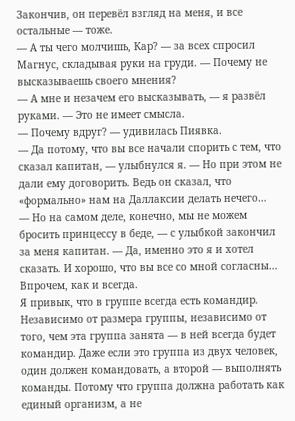Закончив, он перевёл взгляд на меня, и все остальные — тоже.
— А ты чего молчишь, Кар? — за всех спросил Магнус, складывая руки на груди. — Почему не высказываешь своего мнения?
— А мне и незачем его высказывать, — я развёл руками. — Это не имеет смысла.
— Почему вдруг? — удивилась Пиявка.
— Да потому, что вы все начали спорить с тем, что сказал капитан, — улыбнулся я. — Но при этом не дали ему договорить. Ведь он сказал, что «формально» нам на Даллаксии делать нечего…
— Но на самом деле, конечно, мы не можем бросить принцессу в беде, — с улыбкой закончил за меня капитан. — Да, именно это я и хотел сказать. И хорошо, что вы все со мной согласны… Впрочем, как и всегда.
Я привык, что в группе всегда есть командир. Независимо от размера группы, независимо от того, чем эта группа занята — в ней всегда будет командир. Даже если это группа из двух человек, один должен командовать, а второй — выполнять команды. Потому что группа должна работать как единый организм, а не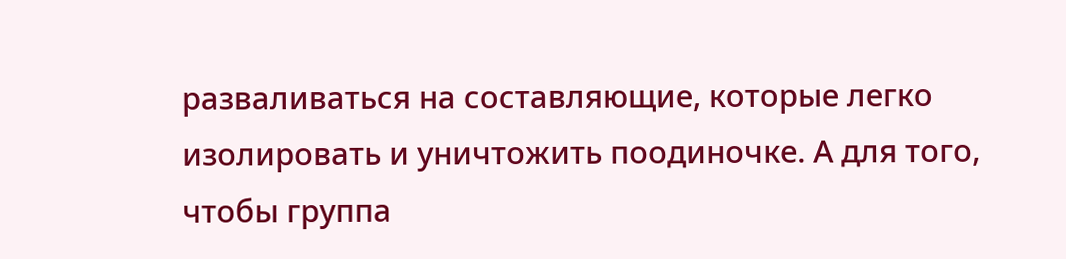разваливаться на составляющие, которые легко изолировать и уничтожить поодиночке. А для того, чтобы группа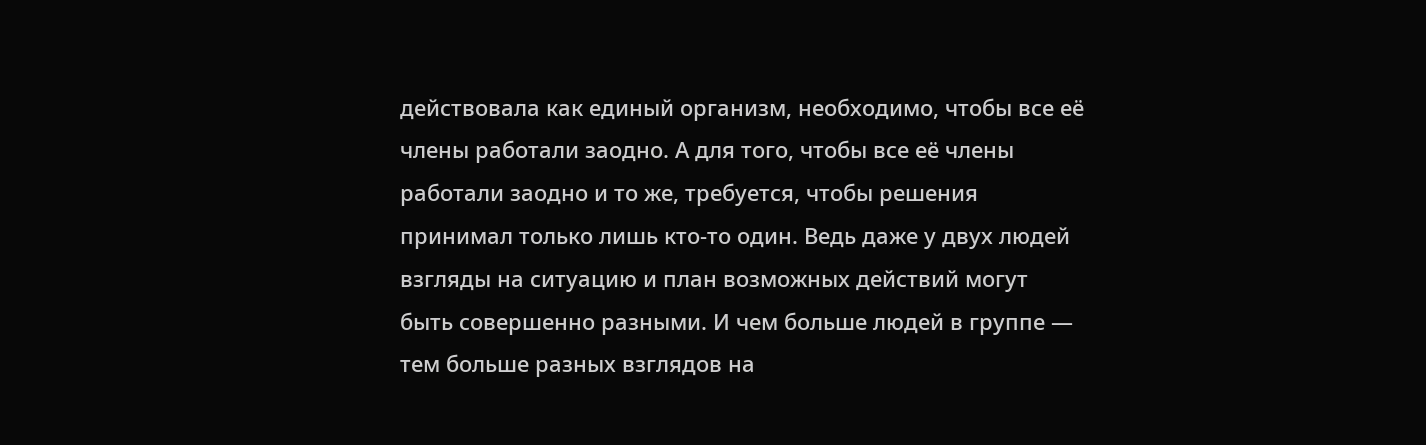действовала как единый организм, необходимо, чтобы все её члены работали заодно. А для того, чтобы все её члены работали заодно и то же, требуется, чтобы решения принимал только лишь кто-то один. Ведь даже у двух людей взгляды на ситуацию и план возможных действий могут быть совершенно разными. И чем больше людей в группе — тем больше разных взглядов на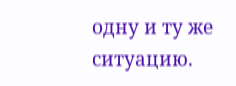одну и ту же ситуацию.